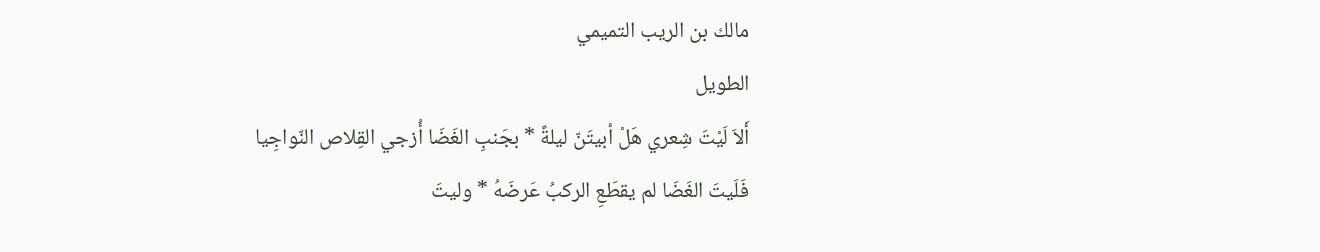مالك بن الريب التميمي
الطويل
أَلاَ لَيْتَ شِعري هَلْ أبيتَنّ ليلةً * بجَنبِ الغَضَا أُزجي القِلاص النّواجِيا
فَلَيتَ الغَضَا لم يقطَعِ الركبُ عَرضَهُ * وليتَ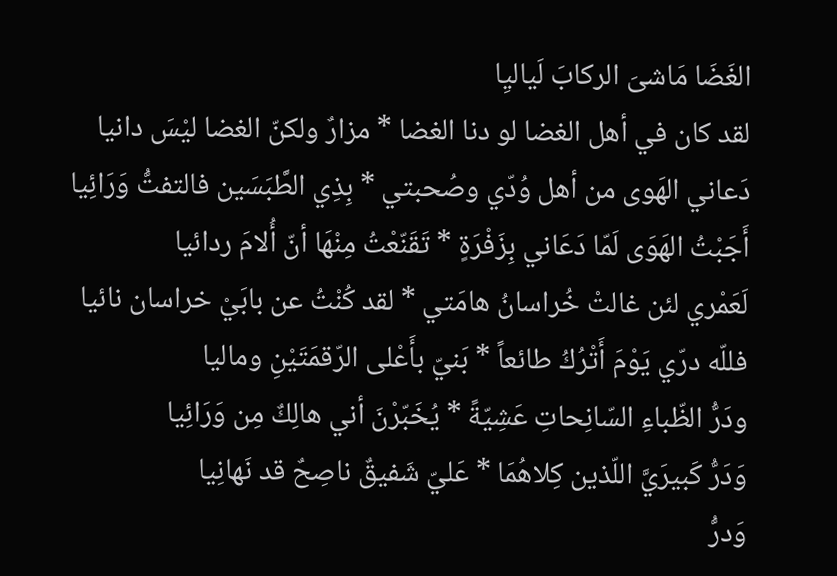الغَضَا مَاشىَ الركابَ لَياليِا
لقد كان في أهل الغضا لو دنا الغضا * مزارٌ ولكنّ الغضا ليْسَ دانيا
دَعاني الهَوى من أهل وُدّي وصُحبتي * بِذِي الطَّبَسَين فالتفتُّ وَرَائِيا
أَجَبْتُ الهَوَى لَمّا دَعَاني بِزَفْرَةٍ * تَقَنّعْتُ مِنْهَا أنّ أُلامَ ردائيا
لَعَمْري لئن غالتْ خُراسانُ هامَتي * لقد كُنْتُ عن بابَيْ خراسان نائيا
فللّه درّي يَوْمَ أَتْرُكُ طائعاً * بَنيّ بأَعْلى الرّقمَتَيْنِ وماليا
ودَرُّ الظّباءِ السّانِحاتِ عَشِيّةً * يُخَبّرْنَ أني هالِكٌ مِن وَرَائِيا
وَدَرُّ كَبيرَيَّ اللّذين كِلاهُمَا * عَليّ شَفيقٌ ناصِحٌ قد نَهانِيا
وَدرُّ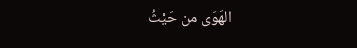الهَوَى من حَيْثُ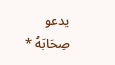يدعو صِحَابَهُ *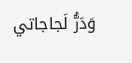وَدَرُّ لَجاجاتي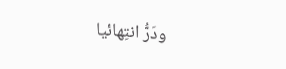ودَرُّ انتِهائيا